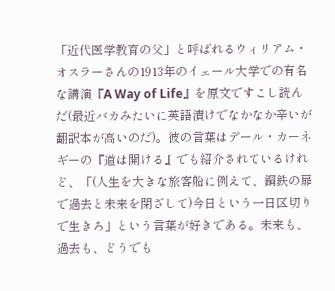「近代医学教育の父」と呼ばれるウィリアム・オスラーさんの1913年のイェール大学での有名な講演『A Way of Life』を原文ですこし読んだ(最近バカみたいに英語漬けでなかなか辛いが翻訳本が高いのだ)。彼の言葉はデール・カーネギーの『道は開ける』でも紹介されているけれど、「(人生を大きな旅客船に例えて、鋼鉄の扉で過去と未来を閉ざして)今日という一日区切りで生きろ」という言葉が好きである。未来も、過去も、どうでも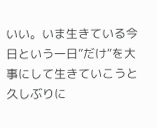いい。いま生きている今日という一日”だけ“を大事にして生きていこうと久しぶりに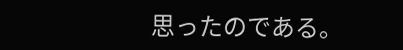思ったのである。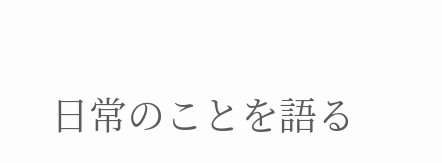日常のことを語る